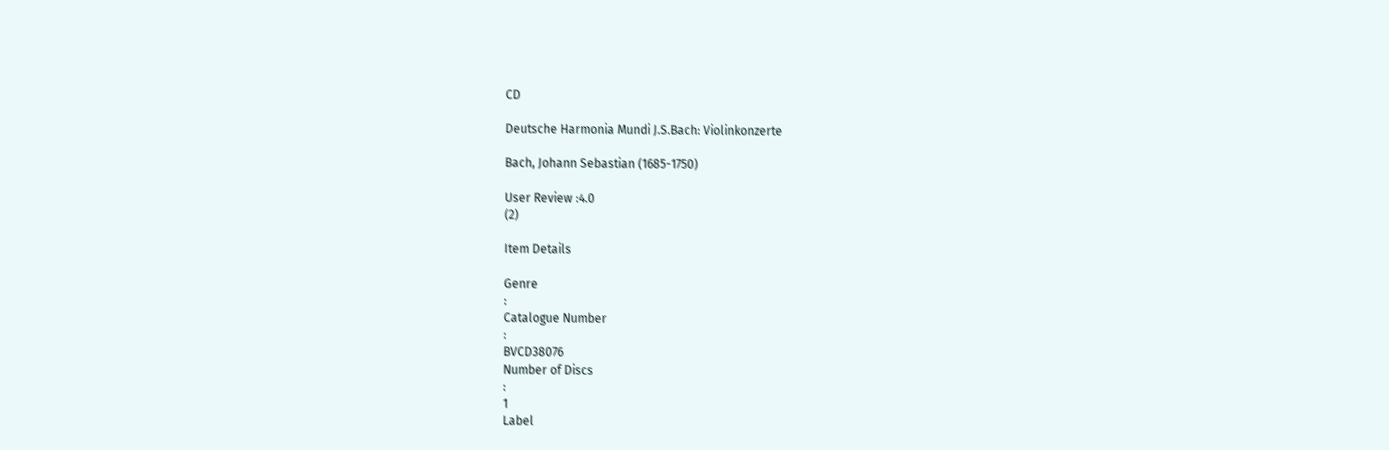CD

Deutsche Harmonia Mundi J.S.Bach: Violinkonzerte

Bach, Johann Sebastian (1685-1750)

User Review :4.0
(2)

Item Details

Genre
:
Catalogue Number
:
BVCD38076
Number of Discs
:
1
Label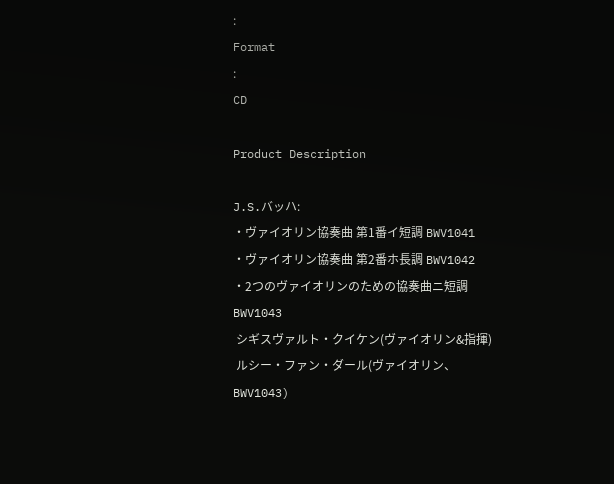:
Format
:
CD

Product Description

J.S.バッハ:
・ヴァイオリン協奏曲 第1番イ短調 BWV1041
・ヴァイオリン協奏曲 第2番ホ長調 BWV1042
・2つのヴァイオリンのための協奏曲ニ短調 BWV1043
 シギスヴァルト・クイケン(ヴァイオリン&指揮)
 ルシー・ファン・ダール(ヴァイオリン、BWV1043)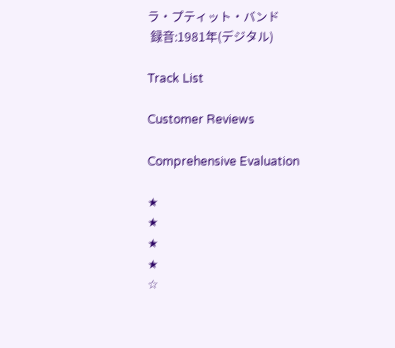ラ・プティット・バンド
 録音:1981年(デジタル)

Track List

Customer Reviews

Comprehensive Evaluation

★
★
★
★
☆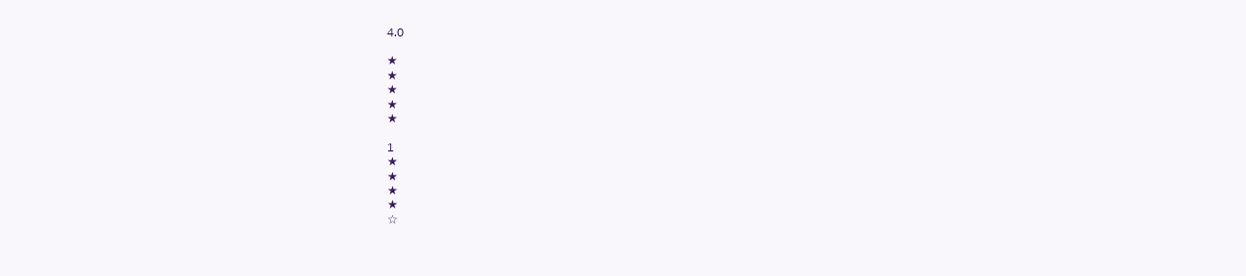4.0

★
★
★
★
★

1
★
★
★
★
☆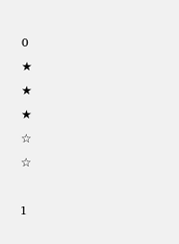0
★
★
★
☆
☆

1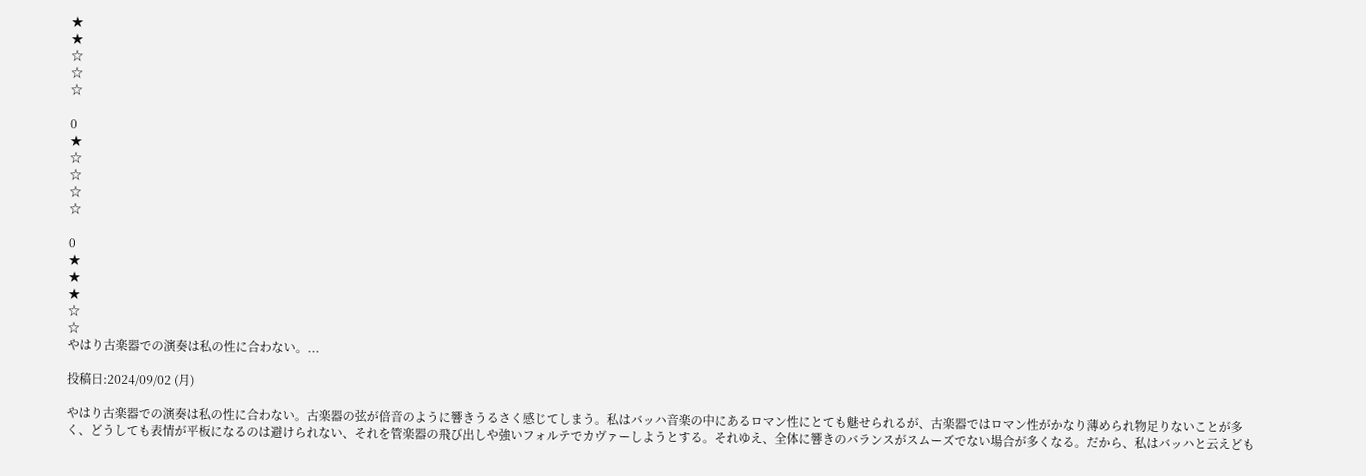★
★
☆
☆
☆

0
★
☆
☆
☆
☆

0
★
★
★
☆
☆
やはり古楽器での演奏は私の性に合わない。...

投稿日:2024/09/02 (月)

やはり古楽器での演奏は私の性に合わない。古楽器の弦が倍音のように響きうるさく感じてしまう。私はバッハ音楽の中にあるロマン性にとても魅せられるが、古楽器ではロマン性がかなり薄められ物足りないことが多く、どうしても表情が平板になるのは避けられない、それを管楽器の飛び出しや強いフォルテでカヴァーしようとする。それゆえ、全体に響きのバランスがスムーズでない場合が多くなる。だから、私はバッハと云えども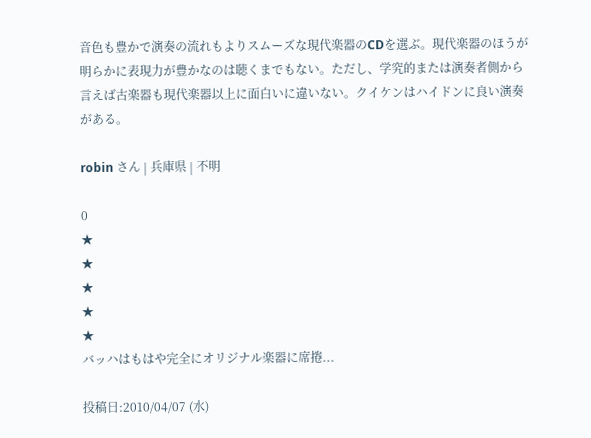音色も豊かで演奏の流れもよりスムーズな現代楽器のCDを選ぶ。現代楽器のほうが明らかに表現力が豊かなのは聴くまでもない。ただし、学究的または演奏者側から言えば古楽器も現代楽器以上に面白いに違いない。クイケンはハイドンに良い演奏がある。

robin さん | 兵庫県 | 不明

0
★
★
★
★
★
バッハはもはや完全にオリジナル楽器に席捲...

投稿日:2010/04/07 (水)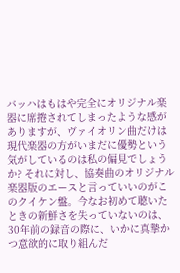バッハはもはや完全にオリジナル楽器に席捲されてしまったような感がありますが、ヴァイオリン曲だけは現代楽器の方がいまだに優勢という気がしているのは私の偏見でしょうか? それに対し、協奏曲のオリジナル楽器版のエースと言っていいのがこのクイケン盤。今なお初めて聴いたときの新鮮さを失っていないのは、30年前の録音の際に、いかに真摯かつ意欲的に取り組んだ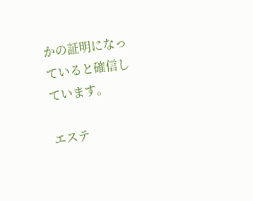かの証明になっていると確信しています。

エステ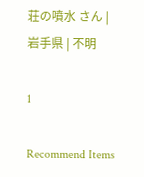荘の噴水 さん | 岩手県 | 不明

1

Recommend Items